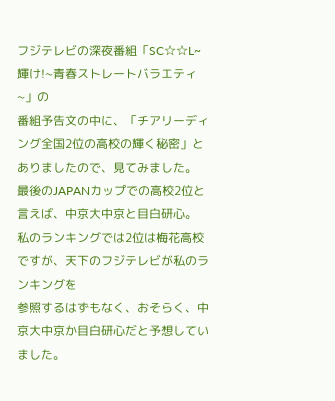フジテレビの深夜番組「SC☆☆L~輝け!~青春ストレートバラエティ~」の
番組予告文の中に、「チアリーディング全国2位の高校の輝く秘密」と
ありましたので、見てみました。
最後のJAPANカップでの高校2位と言えば、中京大中京と目白研心。
私のランキングでは2位は梅花高校ですが、天下のフジテレビが私のランキングを
参照するはずもなく、おそらく、中京大中京か目白研心だと予想していました。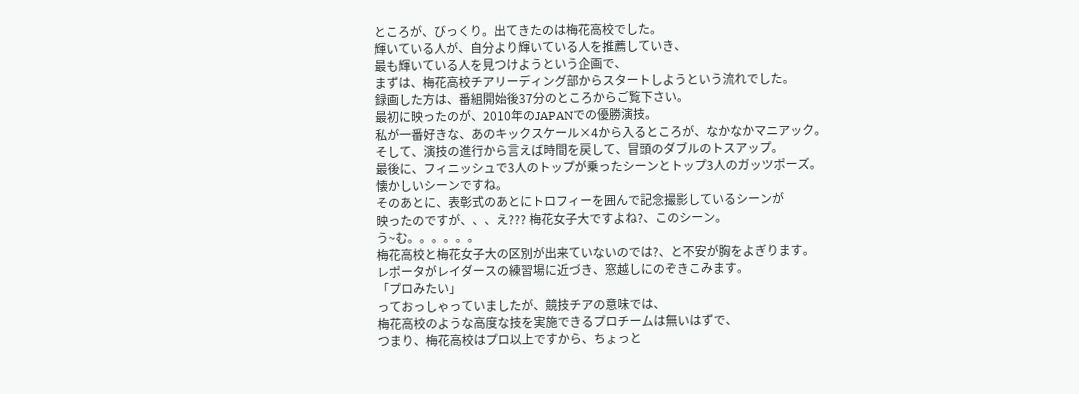ところが、びっくり。出てきたのは梅花高校でした。
輝いている人が、自分より輝いている人を推薦していき、
最も輝いている人を見つけようという企画で、
まずは、梅花高校チアリーディング部からスタートしようという流れでした。
録画した方は、番組開始後37分のところからご覧下さい。
最初に映ったのが、2010年のJAPANでの優勝演技。
私が一番好きな、あのキックスケール×4から入るところが、なかなかマニアック。
そして、演技の進行から言えば時間を戻して、冒頭のダブルのトスアップ。
最後に、フィニッシュで3人のトップが乗ったシーンとトップ3人のガッツポーズ。
懐かしいシーンですね。
そのあとに、表彰式のあとにトロフィーを囲んで記念撮影しているシーンが
映ったのですが、、、え??? 梅花女子大ですよね?、このシーン。
う~む。。。。。。
梅花高校と梅花女子大の区別が出来ていないのでは?、と不安が胸をよぎります。
レポータがレイダースの練習場に近づき、窓越しにのぞきこみます。
「プロみたい」
っておっしゃっていましたが、競技チアの意味では、
梅花高校のような高度な技を実施できるプロチームは無いはずで、
つまり、梅花高校はプロ以上ですから、ちょっと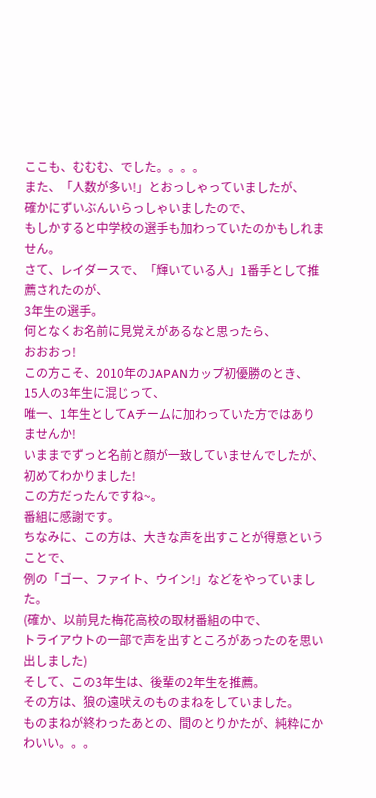ここも、むむむ、でした。。。。
また、「人数が多い!」とおっしゃっていましたが、
確かにずいぶんいらっしゃいましたので、
もしかすると中学校の選手も加わっていたのかもしれません。
さて、レイダースで、「輝いている人」1番手として推薦されたのが、
3年生の選手。
何となくお名前に見覚えがあるなと思ったら、
おおおっ!
この方こそ、2010年のJAPANカップ初優勝のとき、
15人の3年生に混じって、
唯一、1年生としてAチームに加わっていた方ではありませんか!
いままでずっと名前と顔が一致していませんでしたが、初めてわかりました!
この方だったんですね~。
番組に感謝です。
ちなみに、この方は、大きな声を出すことが得意ということで、
例の「ゴー、ファイト、ウイン!」などをやっていました。
(確か、以前見た梅花高校の取材番組の中で、
トライアウトの一部で声を出すところがあったのを思い出しました)
そして、この3年生は、後輩の2年生を推薦。
その方は、狼の遠吠えのものまねをしていました。
ものまねが終わったあとの、間のとりかたが、純粋にかわいい。。。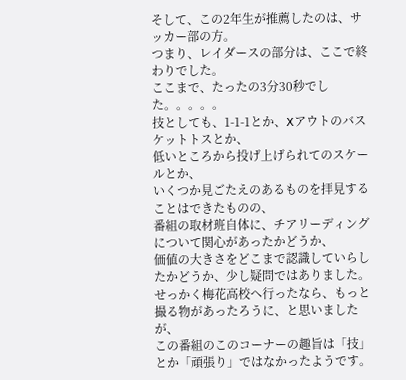そして、この2年生が推薦したのは、サッカー部の方。
つまり、レイダースの部分は、ここで終わりでした。
ここまで、たったの3分30秒でした。。。。。
技としても、1-1-1とか、Xアウトのバスケットトスとか、
低いところから投げ上げられてのスケールとか、
いくつか見ごたえのあるものを拝見することはできたものの、
番組の取材班自体に、チアリーディングについて関心があったかどうか、
価値の大きさをどこまで認識していらしたかどうか、少し疑問ではありました。
せっかく梅花高校へ行ったなら、もっと撮る物があったろうに、と思いましたが、
この番組のこのコーナーの趣旨は「技」とか「頑張り」ではなかったようです。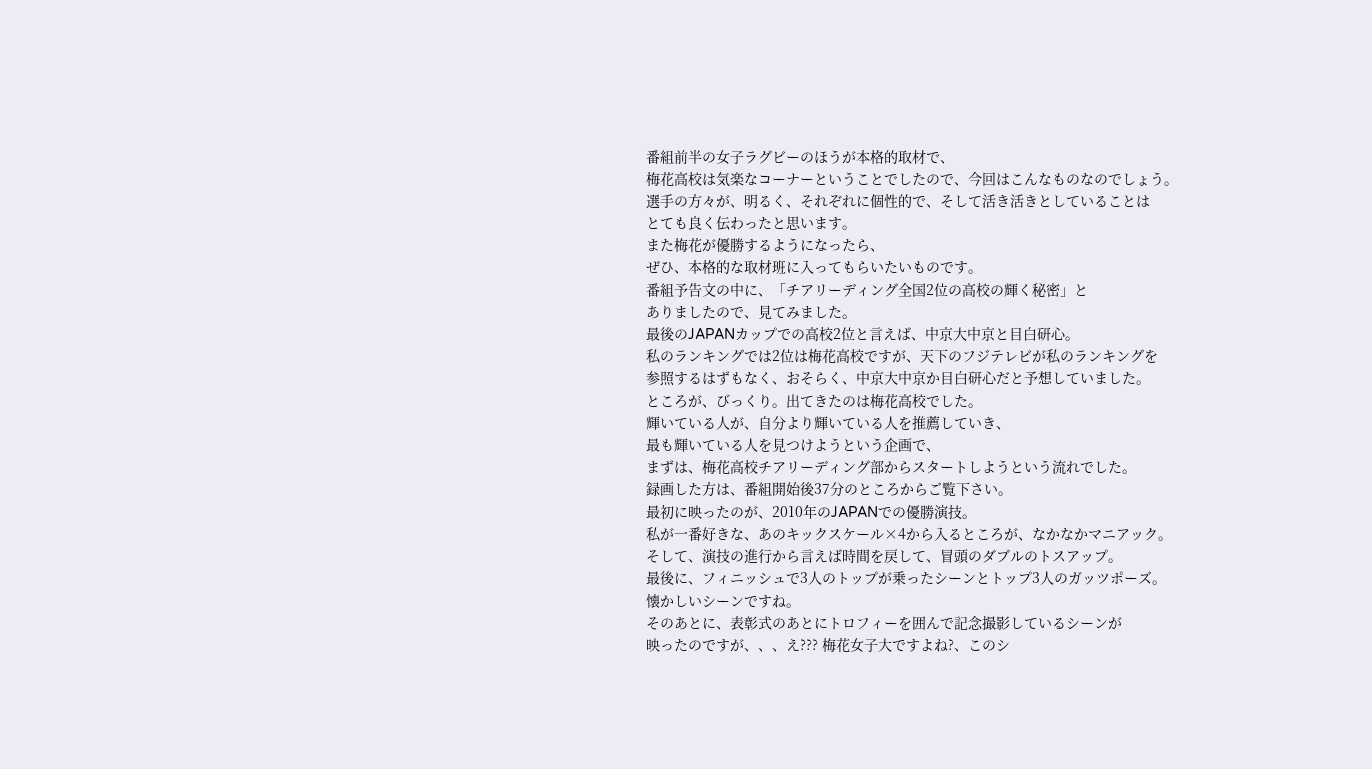番組前半の女子ラグビーのほうが本格的取材で、
梅花高校は気楽なコーナーということでしたので、今回はこんなものなのでしょう。
選手の方々が、明るく、それぞれに個性的で、そして活き活きとしていることは
とても良く伝わったと思います。
また梅花が優勝するようになったら、
ぜひ、本格的な取材班に入ってもらいたいものです。
番組予告文の中に、「チアリーディング全国2位の高校の輝く秘密」と
ありましたので、見てみました。
最後のJAPANカップでの高校2位と言えば、中京大中京と目白研心。
私のランキングでは2位は梅花高校ですが、天下のフジテレビが私のランキングを
参照するはずもなく、おそらく、中京大中京か目白研心だと予想していました。
ところが、びっくり。出てきたのは梅花高校でした。
輝いている人が、自分より輝いている人を推薦していき、
最も輝いている人を見つけようという企画で、
まずは、梅花高校チアリーディング部からスタートしようという流れでした。
録画した方は、番組開始後37分のところからご覧下さい。
最初に映ったのが、2010年のJAPANでの優勝演技。
私が一番好きな、あのキックスケール×4から入るところが、なかなかマニアック。
そして、演技の進行から言えば時間を戻して、冒頭のダブルのトスアップ。
最後に、フィニッシュで3人のトップが乗ったシーンとトップ3人のガッツポーズ。
懐かしいシーンですね。
そのあとに、表彰式のあとにトロフィーを囲んで記念撮影しているシーンが
映ったのですが、、、え??? 梅花女子大ですよね?、このシ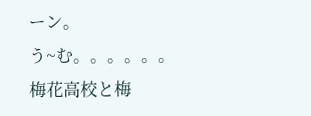ーン。
う~む。。。。。。
梅花高校と梅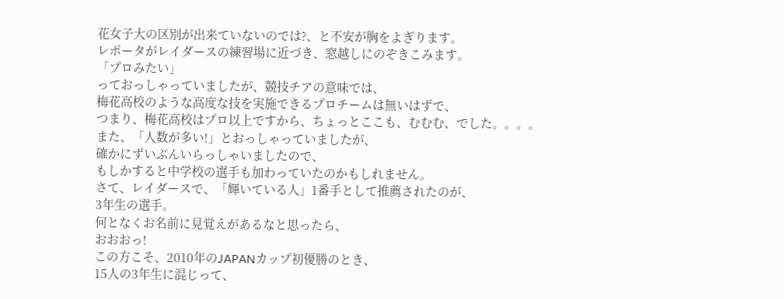花女子大の区別が出来ていないのでは?、と不安が胸をよぎります。
レポータがレイダースの練習場に近づき、窓越しにのぞきこみます。
「プロみたい」
っておっしゃっていましたが、競技チアの意味では、
梅花高校のような高度な技を実施できるプロチームは無いはずで、
つまり、梅花高校はプロ以上ですから、ちょっとここも、むむむ、でした。。。。
また、「人数が多い!」とおっしゃっていましたが、
確かにずいぶんいらっしゃいましたので、
もしかすると中学校の選手も加わっていたのかもしれません。
さて、レイダースで、「輝いている人」1番手として推薦されたのが、
3年生の選手。
何となくお名前に見覚えがあるなと思ったら、
おおおっ!
この方こそ、2010年のJAPANカップ初優勝のとき、
15人の3年生に混じって、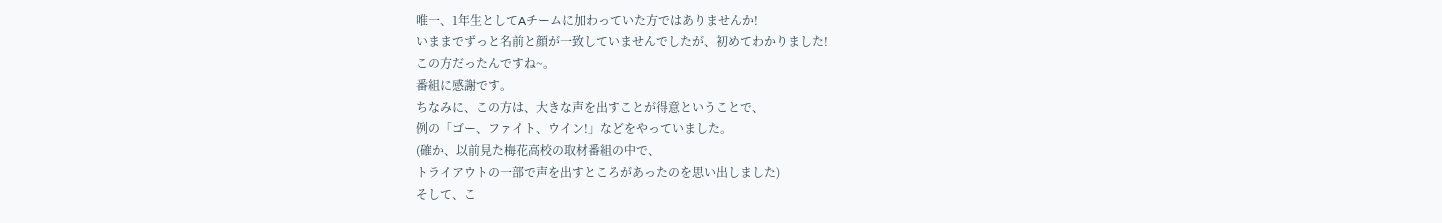唯一、1年生としてAチームに加わっていた方ではありませんか!
いままでずっと名前と顔が一致していませんでしたが、初めてわかりました!
この方だったんですね~。
番組に感謝です。
ちなみに、この方は、大きな声を出すことが得意ということで、
例の「ゴー、ファイト、ウイン!」などをやっていました。
(確か、以前見た梅花高校の取材番組の中で、
トライアウトの一部で声を出すところがあったのを思い出しました)
そして、こ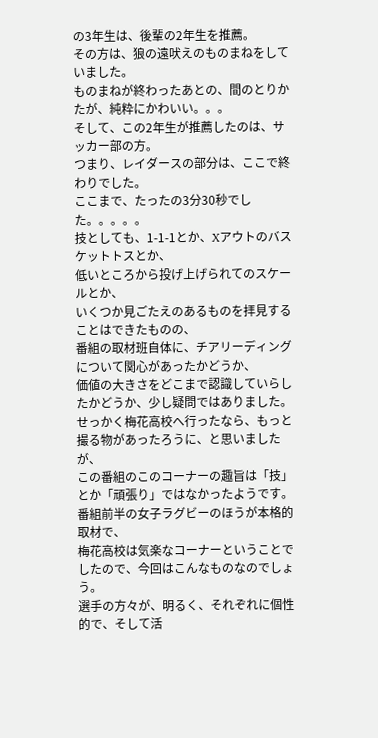の3年生は、後輩の2年生を推薦。
その方は、狼の遠吠えのものまねをしていました。
ものまねが終わったあとの、間のとりかたが、純粋にかわいい。。。
そして、この2年生が推薦したのは、サッカー部の方。
つまり、レイダースの部分は、ここで終わりでした。
ここまで、たったの3分30秒でした。。。。。
技としても、1-1-1とか、Xアウトのバスケットトスとか、
低いところから投げ上げられてのスケールとか、
いくつか見ごたえのあるものを拝見することはできたものの、
番組の取材班自体に、チアリーディングについて関心があったかどうか、
価値の大きさをどこまで認識していらしたかどうか、少し疑問ではありました。
せっかく梅花高校へ行ったなら、もっと撮る物があったろうに、と思いましたが、
この番組のこのコーナーの趣旨は「技」とか「頑張り」ではなかったようです。
番組前半の女子ラグビーのほうが本格的取材で、
梅花高校は気楽なコーナーということでしたので、今回はこんなものなのでしょう。
選手の方々が、明るく、それぞれに個性的で、そして活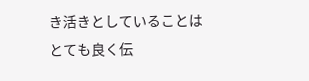き活きとしていることは
とても良く伝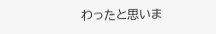わったと思いま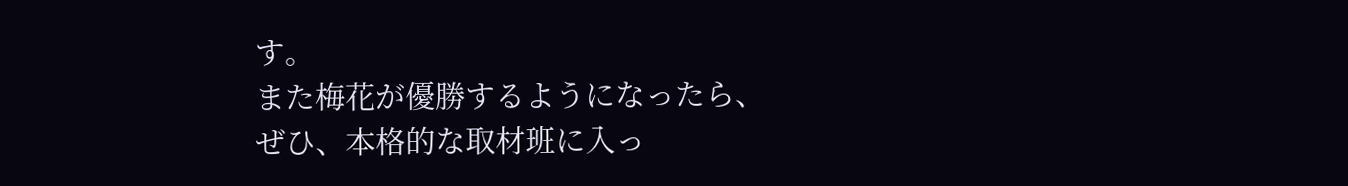す。
また梅花が優勝するようになったら、
ぜひ、本格的な取材班に入っ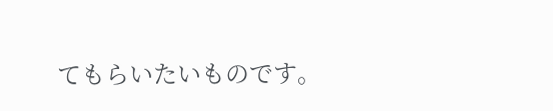てもらいたいものです。